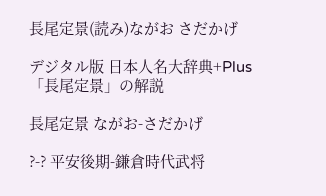長尾定景(読み)ながお さだかげ

デジタル版 日本人名大辞典+Plus 「長尾定景」の解説

長尾定景 ながお-さだかげ

?-? 平安後期-鎌倉時代武将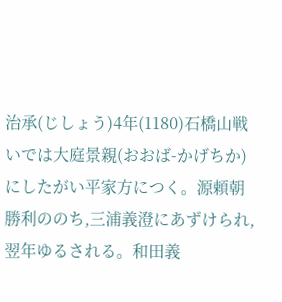治承(じしょう)4年(1180)石橋山戦いでは大庭景親(おおば-かげちか)にしたがい平家方につく。源頼朝勝利ののち,三浦義澄にあずけられ,翌年ゆるされる。和田義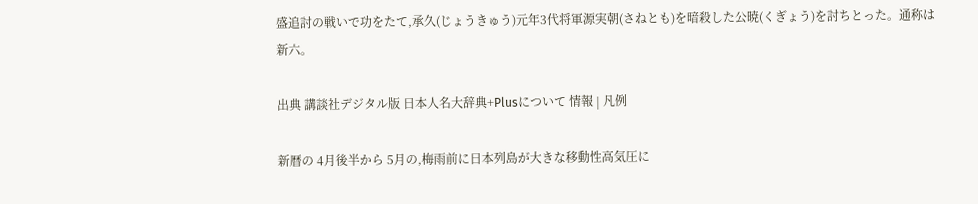盛追討の戦いで功をたて,承久(じょうきゅう)元年3代将軍源実朝(さねとも)を暗殺した公暁(くぎょう)を討ちとった。通称は新六。

出典 講談社デジタル版 日本人名大辞典+Plusについて 情報 | 凡例

新暦の 4月後半から 5月の,梅雨前に日本列島が大きな移動性高気圧に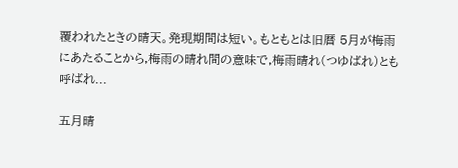覆われたときの晴天。発現期間は短い。もともとは旧暦 5月が梅雨にあたることから,梅雨の晴れ間の意味で,梅雨晴れ(つゆばれ)とも呼ばれ...

五月晴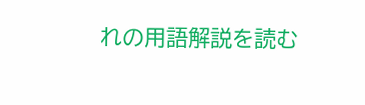れの用語解説を読む